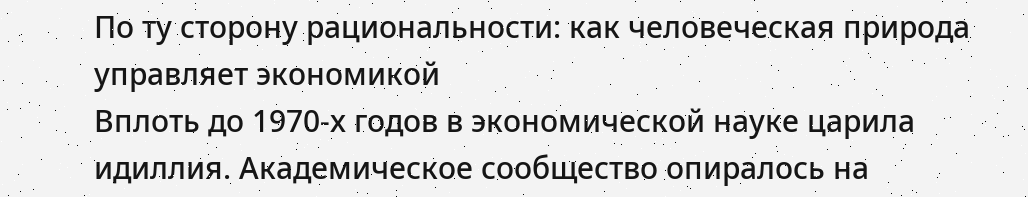По ту сторону рациональности: как человеческая природа управляет экономикой
Вплоть до 1970-х годов в экономической науке царила идиллия. Академическое сообщество опиралось на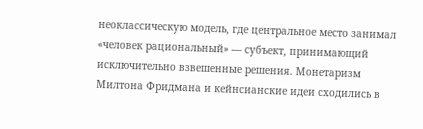неоклассическую модель, где центральное место занимал «человек рациональный» — субъект, принимающий исключительно взвешенные решения. Монетаризм Милтона Фридмана и кейнсианские идеи сходились в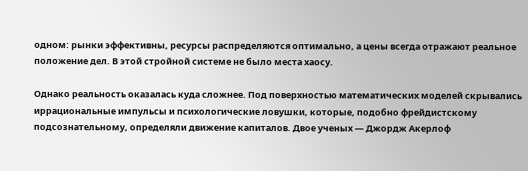одном: рынки эффективны, ресурсы распределяются оптимально, а цены всегда отражают реальное положение дел. В этой стройной системе не было места хаосу.

Однако реальность оказалась куда сложнее. Под поверхностью математических моделей скрывались иррациональные импульсы и психологические ловушки, которые, подобно фрейдистскому подсознательному, определяли движение капиталов. Двое ученых — Джордж Акерлоф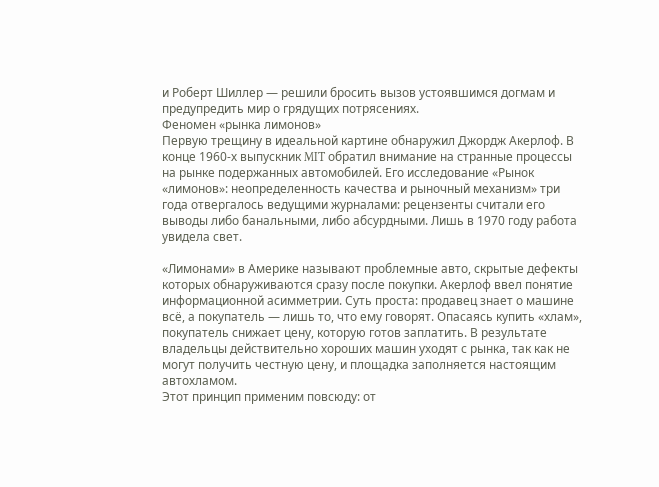и Роберт Шиллер — решили бросить вызов устоявшимся догмам и предупредить мир о грядущих потрясениях.
Феномен «рынка лимонов»
Первую трещину в идеальной картине обнаружил Джордж Акерлоф. В конце 1960-х выпускник MIT обратил внимание на странные процессы на рынке подержанных автомобилей. Его исследование «Рынок «лимонов»: неопределенность качества и рыночный механизм» три года отвергалось ведущими журналами: рецензенты считали его выводы либо банальными, либо абсурдными. Лишь в 1970 году работа увидела свет.

«Лимонами» в Америке называют проблемные авто, скрытые дефекты которых обнаруживаются сразу после покупки. Акерлоф ввел понятие информационной асимметрии. Суть проста: продавец знает о машине всё, а покупатель — лишь то, что ему говорят. Опасаясь купить «хлам», покупатель снижает цену, которую готов заплатить. В результате владельцы действительно хороших машин уходят с рынка, так как не могут получить честную цену, и площадка заполняется настоящим автохламом.
Этот принцип применим повсюду: от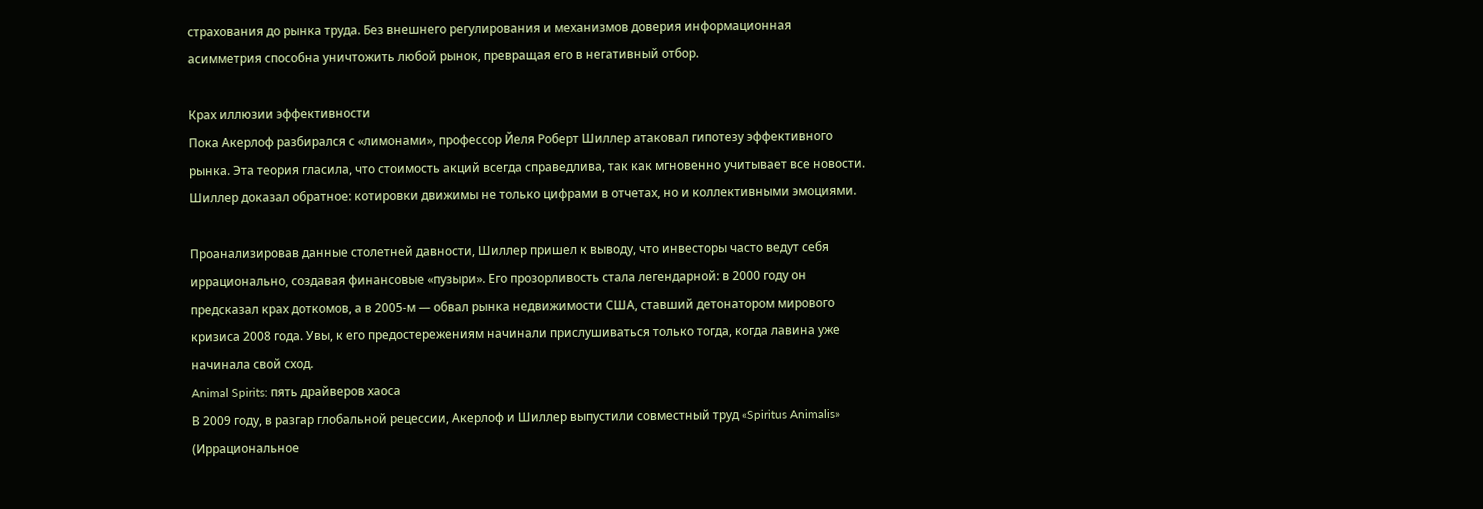страхования до рынка труда. Без внешнего регулирования и механизмов доверия информационная асимметрия способна уничтожить любой рынок, превращая его в негативный отбор.

Крах иллюзии эффективности
Пока Акерлоф разбирался с «лимонами», профессор Йеля Роберт Шиллер атаковал гипотезу эффективного рынка. Эта теория гласила, что стоимость акций всегда справедлива, так как мгновенно учитывает все новости. Шиллер доказал обратное: котировки движимы не только цифрами в отчетах, но и коллективными эмоциями.

Проанализировав данные столетней давности, Шиллер пришел к выводу, что инвесторы часто ведут себя иррационально, создавая финансовые «пузыри». Его прозорливость стала легендарной: в 2000 году он предсказал крах доткомов, а в 2005-м — обвал рынка недвижимости США, ставший детонатором мирового кризиса 2008 года. Увы, к его предостережениям начинали прислушиваться только тогда, когда лавина уже начинала свой сход.
Animal Spirits: пять драйверов хаоса
В 2009 году, в разгар глобальной рецессии, Акерлоф и Шиллер выпустили совместный труд «Spiritus Animalis» (Иррациональное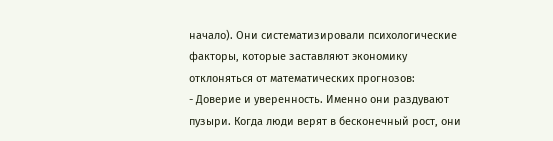начало). Они систематизировали психологические факторы, которые заставляют экономику отклоняться от математических прогнозов:
- Доверие и уверенность. Именно они раздувают пузыри. Когда люди верят в бесконечный рост, они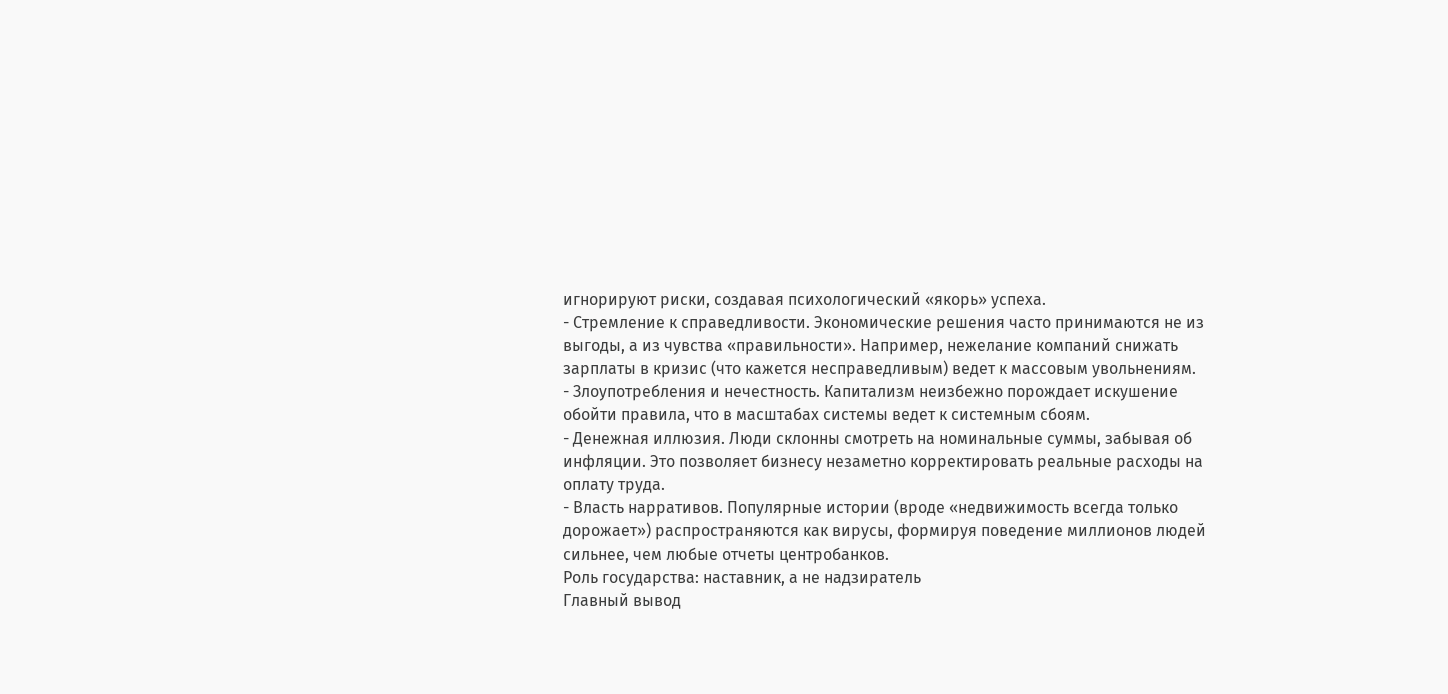игнорируют риски, создавая психологический «якорь» успеха.
- Стремление к справедливости. Экономические решения часто принимаются не из выгоды, а из чувства «правильности». Например, нежелание компаний снижать зарплаты в кризис (что кажется несправедливым) ведет к массовым увольнениям.
- Злоупотребления и нечестность. Капитализм неизбежно порождает искушение обойти правила, что в масштабах системы ведет к системным сбоям.
- Денежная иллюзия. Люди склонны смотреть на номинальные суммы, забывая об инфляции. Это позволяет бизнесу незаметно корректировать реальные расходы на оплату труда.
- Власть нарративов. Популярные истории (вроде «недвижимость всегда только дорожает») распространяются как вирусы, формируя поведение миллионов людей сильнее, чем любые отчеты центробанков.
Роль государства: наставник, а не надзиратель
Главный вывод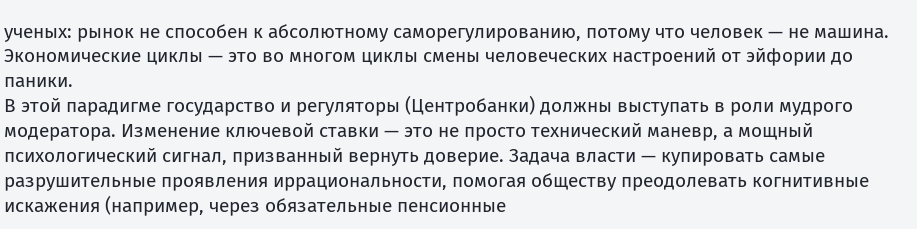ученых: рынок не способен к абсолютному саморегулированию, потому что человек — не машина. Экономические циклы — это во многом циклы смены человеческих настроений от эйфории до паники.
В этой парадигме государство и регуляторы (Центробанки) должны выступать в роли мудрого модератора. Изменение ключевой ставки — это не просто технический маневр, а мощный психологический сигнал, призванный вернуть доверие. Задача власти — купировать самые разрушительные проявления иррациональности, помогая обществу преодолевать когнитивные искажения (например, через обязательные пенсионные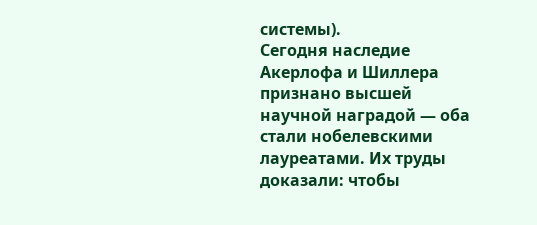системы).
Сегодня наследие Акерлофа и Шиллера признано высшей научной наградой — оба стали нобелевскими лауреатами. Их труды доказали: чтобы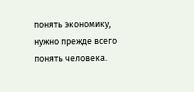понять экономику, нужно прежде всего понять человека.